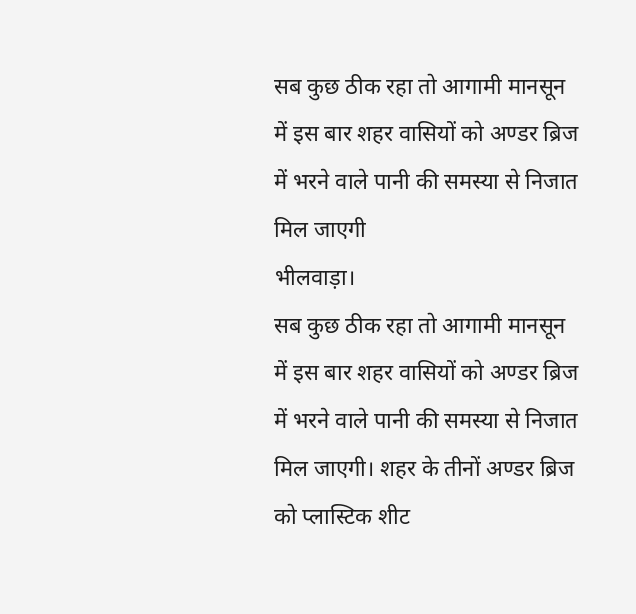सब कुछ ठीक रहा तो आगामी मानसून में इस बार शहर वासियों को अण्डर ब्रिज में भरने वाले पानी की समस्या से निजात मिल जाएगी
भीलवाड़ा।
सब कुछ ठीक रहा तो आगामी मानसून में इस बार शहर वासियों को अण्डर ब्रिज में भरने वाले पानी की समस्या से निजात मिल जाएगी। शहर के तीनों अण्डर ब्रिज को प्लास्टिक शीट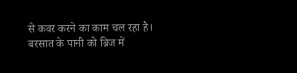से कवर करने का काम चल रहा है। बरसात के पानी को ब्रिज में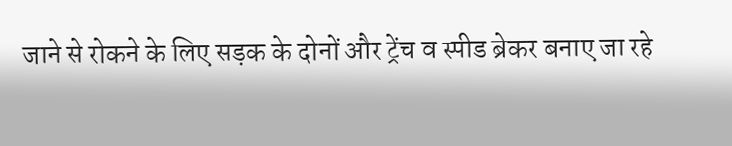जाने से रोकने के लिए सड़क के दोनों और ट्रेंच व स्पीड ब्रेकर बनाए जा रहे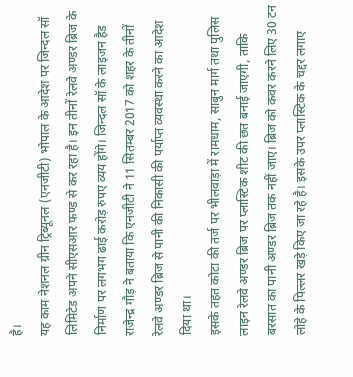है।
यह काम नेशनल ग्रीन ट्रिब्यूनल (एनजीटी) भोपाल के आदेश पर जिन्दल सॉ लिमिटेड अपने सीएसआर फण्ड से कर रहा है। इन तीनों रेलवे अण्डर ब्रिज के निर्माण पर लगभग ढाई करोड़ रुपए व्यय होंगे। जिन्दल सॉ के लाइजन हैड राजेन्द्र गौड़ ने बताया कि एनजीटी ने 11 सितम्बर 2017 को शहर के तीनों रेलवे अण्डर ब्रिज से पानी की निकासी की पर्याप्त व्यवस्था करने का आदेश दिया था।
इसके तहत कोटा की तर्ज पर भीलवाड़ा में रामधाम, साबुन मार्ग तथा पुलिस लाइन रेलवे अण्डर ब्रिज पर प्लास्टिक शीट की छत बनाई जाएगी, ताकि बरसात का पानी अण्डर ब्रिज तक नहीं जाए। ब्रिज को कवर करने लिए 30 टन लोहे के पिल्लर खड़े किए जा रहे है। इसके उपर प्लास्टिक के चद्दर लगाए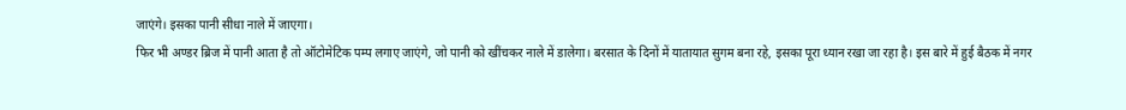जाएंगे। इसका पानी सीधा नाले में जाएगा।
फिर भी अण्डर ब्रिज में पानी आता है तो ऑटोमेटिक पम्प लगाए जाएंगे, जो पानी को खींचकर नाले में डालेगा। बरसात के दिनों में यातायात सुगम बना रहे, इसका पूरा ध्यान रखा जा रहा है। इस बारे में हुई बैठक में नगर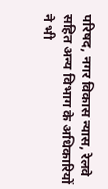परिषद, नगर विकास न्यास, रेलवे सहित अन्य विभाग के अधिकारियों ने भी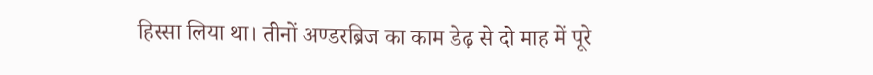हिस्सा लिया था। तीनों अण्डरब्रिज का काम डेढ़ से दो माह में पूरे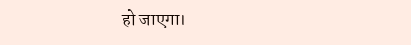हो जाएगा।